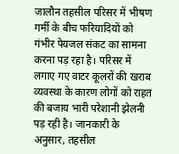जालौन तहसील परिसर में भीषण गर्मी के बीच फरियादियों को गंभीर पेयजल संकट का सामना करना पड़ रहा है। परिसर में लगाए गए वाटर कूलरों की खराब व्यवस्था के कारण लोगों को राहत की बजाय भारी परेशानी झेलनी पड़ रही है। जानकारी के अनुसार, तहसील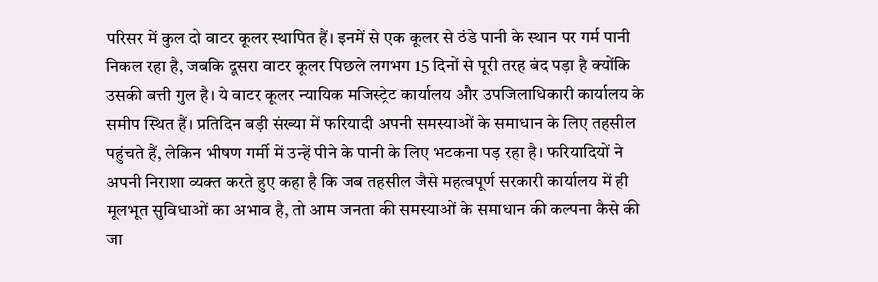परिसर में कुल दो वाटर कूलर स्थापित हैं। इनमें से एक कूलर से ठंडे पानी के स्थान पर गर्म पानी निकल रहा है, जबकि दूसरा वाटर कूलर पिछले लगभग 15 दिनों से पूरी तरह बंद पड़ा है क्योंकि उसकी बत्ती गुल है। ये वाटर कूलर न्यायिक मजिस्ट्रेट कार्यालय और उपजिलाधिकारी कार्यालय के समीप स्थित हैं। प्रतिदिन बड़ी संख्या में फरियादी अपनी समस्याओं के समाधान के लिए तहसील पहुंचते हैं, लेकिन भीषण गर्मी में उन्हें पीने के पानी के लिए भटकना पड़ रहा है। फरियादियों ने अपनी निराशा व्यक्त करते हुए कहा है कि जब तहसील जैसे महत्वपूर्ण सरकारी कार्यालय में ही मूलभूत सुविधाओं का अभाव है, तो आम जनता की समस्याओं के समाधान की कल्पना कैसे की जा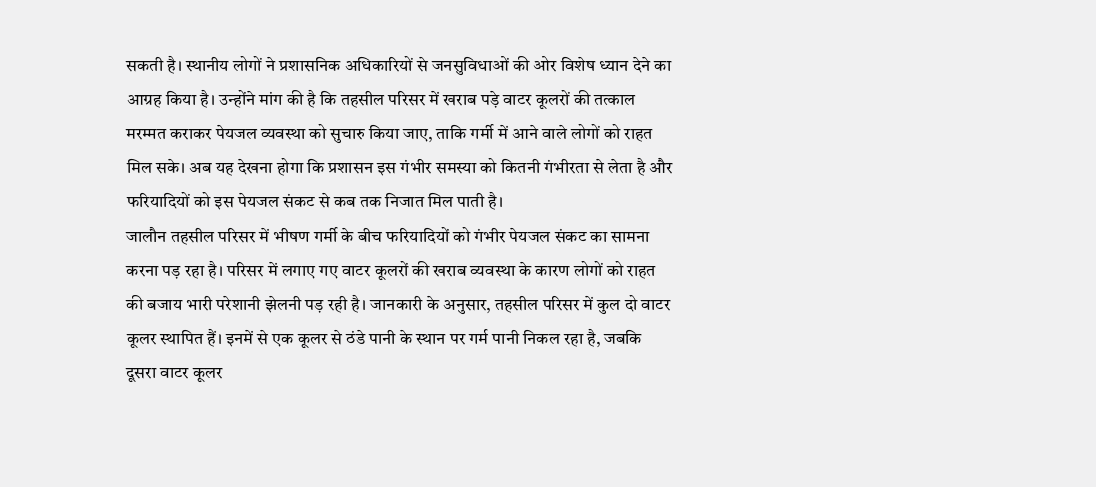सकती है। स्थानीय लोगों ने प्रशासनिक अधिकारियों से जनसुविधाओं की ओर विशेष ध्यान देने का आग्रह किया है। उन्होंने मांग की है कि तहसील परिसर में खराब पड़े वाटर कूलरों की तत्काल मरम्मत कराकर पेयजल व्यवस्था को सुचारु किया जाए, ताकि गर्मी में आने वाले लोगों को राहत मिल सके। अब यह देखना होगा कि प्रशासन इस गंभीर समस्या को कितनी गंभीरता से लेता है और फरियादियों को इस पेयजल संकट से कब तक निजात मिल पाती है।
जालौन तहसील परिसर में भीषण गर्मी के बीच फरियादियों को गंभीर पेयजल संकट का सामना करना पड़ रहा है। परिसर में लगाए गए वाटर कूलरों की खराब व्यवस्था के कारण लोगों को राहत की बजाय भारी परेशानी झेलनी पड़ रही है। जानकारी के अनुसार, तहसील परिसर में कुल दो वाटर कूलर स्थापित हैं। इनमें से एक कूलर से ठंडे पानी के स्थान पर गर्म पानी निकल रहा है, जबकि दूसरा वाटर कूलर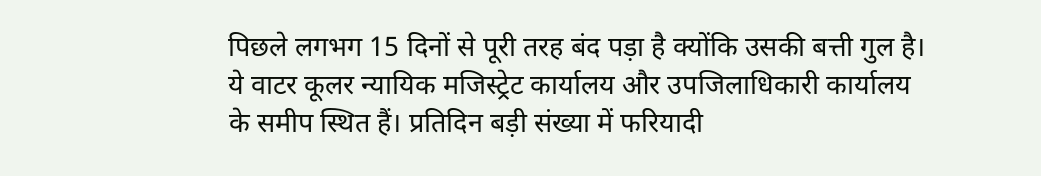पिछले लगभग 15 दिनों से पूरी तरह बंद पड़ा है क्योंकि उसकी बत्ती गुल है। ये वाटर कूलर न्यायिक मजिस्ट्रेट कार्यालय और उपजिलाधिकारी कार्यालय के समीप स्थित हैं। प्रतिदिन बड़ी संख्या में फरियादी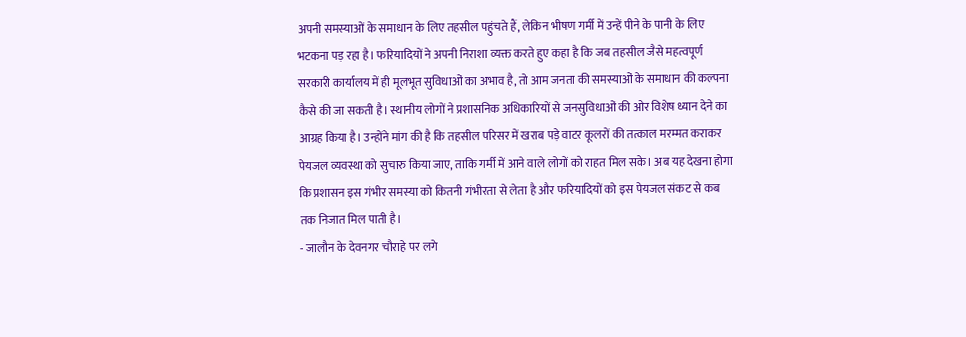अपनी समस्याओं के समाधान के लिए तहसील पहुंचते हैं, लेकिन भीषण गर्मी में उन्हें पीने के पानी के लिए भटकना पड़ रहा है। फरियादियों ने अपनी निराशा व्यक्त करते हुए कहा है कि जब तहसील जैसे महत्वपूर्ण सरकारी कार्यालय में ही मूलभूत सुविधाओं का अभाव है, तो आम जनता की समस्याओं के समाधान की कल्पना कैसे की जा सकती है। स्थानीय लोगों ने प्रशासनिक अधिकारियों से जनसुविधाओं की ओर विशेष ध्यान देने का आग्रह किया है। उन्होंने मांग की है कि तहसील परिसर में खराब पड़े वाटर कूलरों की तत्काल मरम्मत कराकर पेयजल व्यवस्था को सुचारु किया जाए, ताकि गर्मी में आने वाले लोगों को राहत मिल सके। अब यह देखना होगा कि प्रशासन इस गंभीर समस्या को कितनी गंभीरता से लेता है और फरियादियों को इस पेयजल संकट से कब तक निजात मिल पाती है।
- जालौन के देवनगर चौराहे पर लगे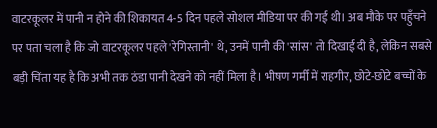वाटरकूलर में पानी न होने की शिकायत 4-5 दिन पहले सोशल मीडिया पर की गई थी। अब मौके पर पहुँचने पर पता चला है कि जो वाटरकूलर पहले 'रेगिस्तानी' थे, उनमें पानी की 'सांस' तो दिखाई दी है, लेकिन सबसे बड़ी चिंता यह है कि अभी तक ठंडा पानी देखने को नहीं मिला है। भीषण गर्मी में राहगीर, छोटे-छोटे बच्चों के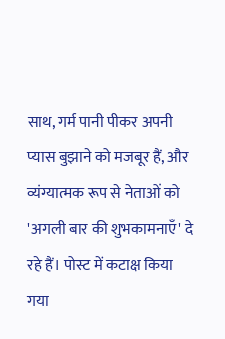साथ, गर्म पानी पीकर अपनी प्यास बुझाने को मजबूर हैं, और व्यंग्यात्मक रूप से नेताओं को 'अगली बार की शुभकामनाएँ' दे रहे हैं। पोस्ट में कटाक्ष किया गया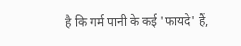है कि गर्म पानी के कई 'फायदे' हैं,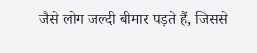जैसे लोग जल्दी बीमार पड़ते हैं, जिससे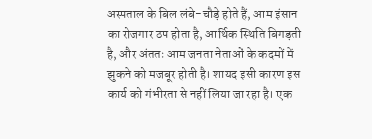अस्पताल के बिल लंबे-चौड़े होते हैं, आम इंसान का रोजगार ठप होता है, आर्थिक स्थिति बिगड़ती है, और अंततः आम जनता नेताओं के कदमों में झुकने को मजबूर होती है। शायद इसी कारण इस कार्य को गंभीरता से नहीं लिया जा रहा है। एक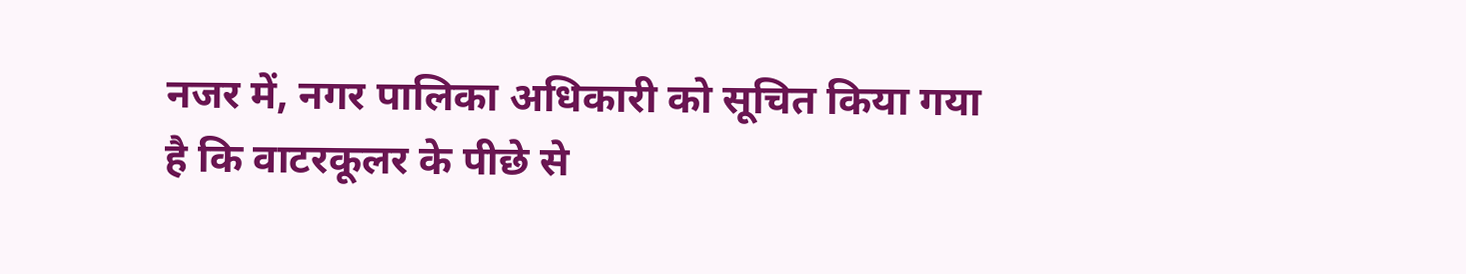नजर में, नगर पालिका अधिकारी को सूचित किया गया है कि वाटरकूलर के पीछे से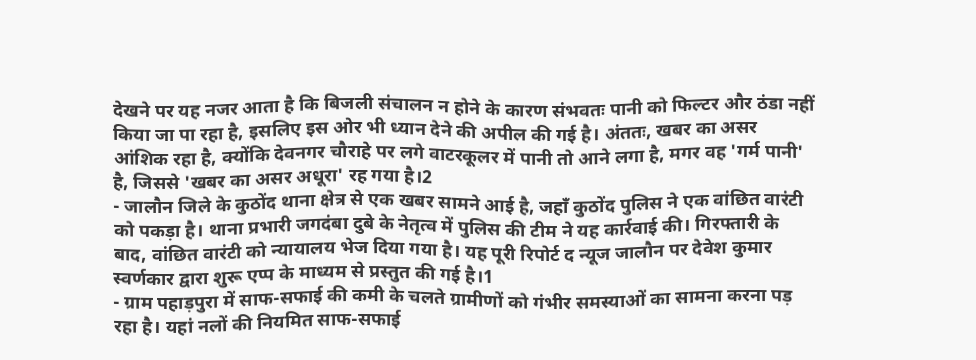देखने पर यह नजर आता है कि बिजली संचालन न होने के कारण संभवतः पानी को फिल्टर और ठंडा नहीं किया जा पा रहा है, इसलिए इस ओर भी ध्यान देने की अपील की गई है। अंततः, खबर का असर आंशिक रहा है, क्योंकि देवनगर चौराहे पर लगे वाटरकूलर में पानी तो आने लगा है, मगर वह 'गर्म पानी' है, जिससे 'खबर का असर अधूरा' रह गया है।2
- जालौन जिले के कुठोंद थाना क्षेत्र से एक खबर सामने आई है, जहाँ कुठोंद पुलिस ने एक वांछित वारंटी को पकड़ा है। थाना प्रभारी जगदंबा दुबे के नेतृत्व में पुलिस की टीम ने यह कार्रवाई की। गिरफ्तारी के बाद, वांछित वारंटी को न्यायालय भेज दिया गया है। यह पूरी रिपोर्ट द न्यूज जालौन पर देवेश कुमार स्वर्णकार द्वारा शुरू एप्प के माध्यम से प्रस्तुत की गई है।1
- ग्राम पहाड़पुरा में साफ-सफाई की कमी के चलते ग्रामीणों को गंभीर समस्याओं का सामना करना पड़ रहा है। यहां नलों की नियमित साफ-सफाई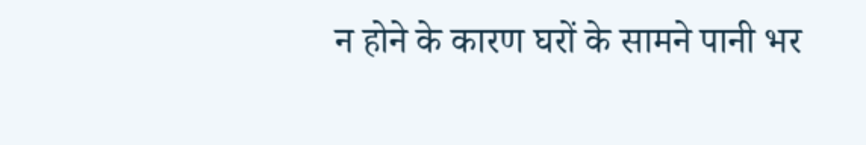न होने के कारण घरों के सामने पानी भर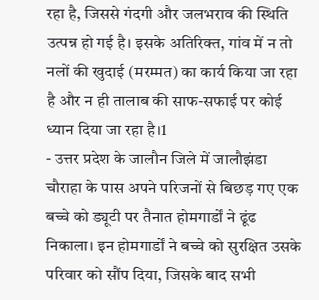रहा है, जिससे गंदगी और जलभराव की स्थिति उत्पन्न हो गई है। इसके अतिरिक्त, गांव में न तो नलों की खुदाई (मरम्मत) का कार्य किया जा रहा है और न ही तालाब की साफ-सफाई पर कोई ध्यान दिया जा रहा है।1
- उत्तर प्रदेश के जालौन जिले में जालौझंडा चौराहा के पास अपने परिजनों से बिछड़ गए एक बच्चे को ड्यूटी पर तैनात होमगार्डों ने ढूंढ निकाला। इन होमगार्डों ने बच्चे को सुरक्षित उसके परिवार को सौंप दिया, जिसके बाद सभी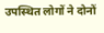उपस्थित लोगों ने दोनों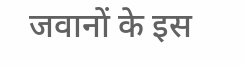जवानों के इस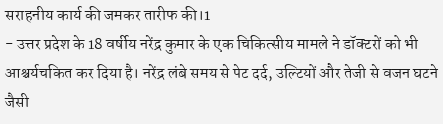सराहनीय कार्य की जमकर तारीफ की।1
- उत्तर प्रदेश के 18 वर्षीय नरेंद्र कुमार के एक चिकित्सीय मामले ने डॉक्टरों को भी आश्चर्यचकित कर दिया है। नरेंद्र लंबे समय से पेट दर्द, उल्टियों और तेजी से वजन घटने जैसी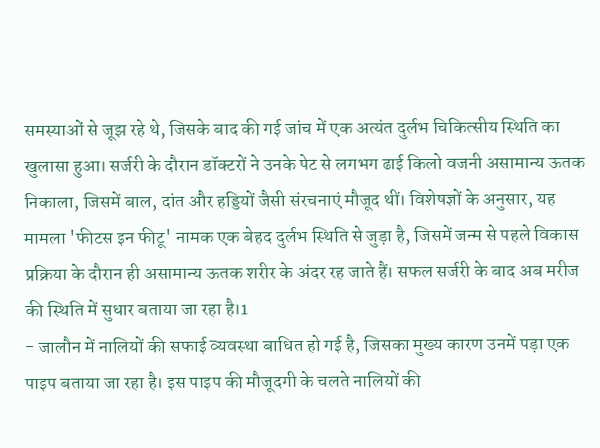समस्याओं से जूझ रहे थे, जिसके बाद की गई जांच में एक अत्यंत दुर्लभ चिकित्सीय स्थिति का खुलासा हुआ। सर्जरी के दौरान डॉक्टरों ने उनके पेट से लगभग ढाई किलो वजनी असामान्य ऊतक निकाला, जिसमें बाल, दांत और हड्डियों जैसी संरचनाएं मौजूद थीं। विशेषज्ञों के अनुसार, यह मामला 'फीटस इन फीटू' नामक एक बेहद दुर्लभ स्थिति से जुड़ा है, जिसमें जन्म से पहले विकास प्रक्रिया के दौरान ही असामान्य ऊतक शरीर के अंदर रह जाते हैं। सफल सर्जरी के बाद अब मरीज की स्थिति में सुधार बताया जा रहा है।1
- जालौन में नालियों की सफाई व्यवस्था बाधित हो गई है, जिसका मुख्य कारण उनमें पड़ा एक पाइप बताया जा रहा है। इस पाइप की मौजूदगी के चलते नालियों की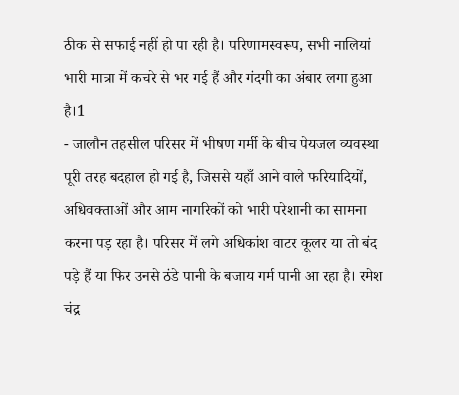ठीक से सफाई नहीं हो पा रही है। परिणामस्वरूप, सभी नालियां भारी मात्रा में कचरे से भर गई हैं और गंदगी का अंबार लगा हुआ है।1
- जालौन तहसील परिसर में भीषण गर्मी के बीच पेयजल व्यवस्था पूरी तरह बदहाल हो गई है, जिससे यहाँ आने वाले फरियादियों, अधिवक्ताओं और आम नागरिकों को भारी परेशानी का सामना करना पड़ रहा है। परिसर में लगे अधिकांश वाटर कूलर या तो बंद पड़े हैं या फिर उनसे ठंडे पानी के बजाय गर्म पानी आ रहा है। रमेश चंद्र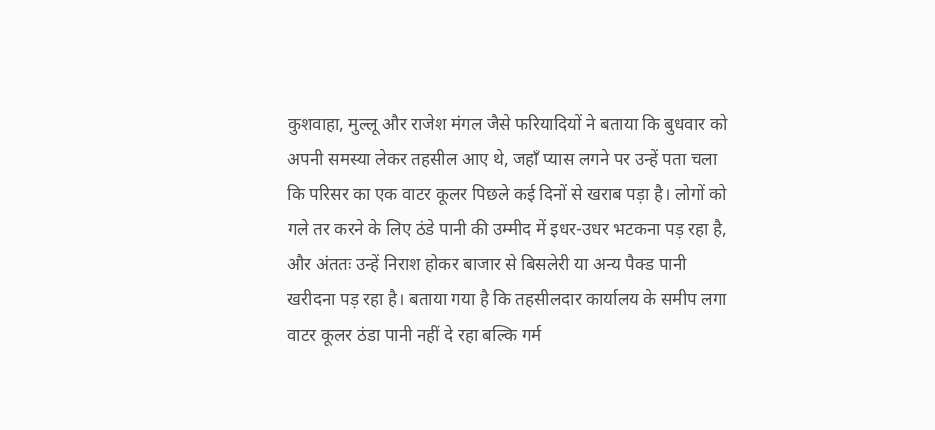कुशवाहा, मुल्लू और राजेश मंगल जैसे फरियादियों ने बताया कि बुधवार को अपनी समस्या लेकर तहसील आए थे, जहाँ प्यास लगने पर उन्हें पता चला कि परिसर का एक वाटर कूलर पिछले कई दिनों से खराब पड़ा है। लोगों को गले तर करने के लिए ठंडे पानी की उम्मीद में इधर-उधर भटकना पड़ रहा है, और अंततः उन्हें निराश होकर बाजार से बिसलेरी या अन्य पैक्ड पानी खरीदना पड़ रहा है। बताया गया है कि तहसीलदार कार्यालय के समीप लगा वाटर कूलर ठंडा पानी नहीं दे रहा बल्कि गर्म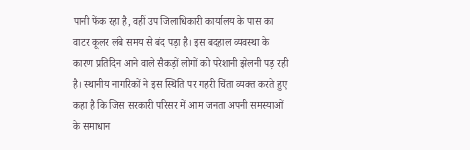पानी फेंक रहा है, वहीं उप जिलाधिकारी कार्यालय के पास का वाटर कूलर लंबे समय से बंद पड़ा है। इस बदहाल व्यवस्था के कारण प्रतिदिन आने वाले सैकड़ों लोगों को परेशानी झेलनी पड़ रही है। स्थानीय नागरिकों ने इस स्थिति पर गहरी चिंता व्यक्त करते हुए कहा है कि जिस सरकारी परिसर में आम जनता अपनी समस्याओं के समाधान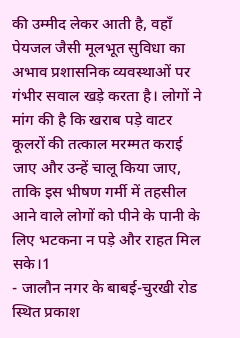की उम्मीद लेकर आती है, वहाँ पेयजल जैसी मूलभूत सुविधा का अभाव प्रशासनिक व्यवस्थाओं पर गंभीर सवाल खड़े करता है। लोगों ने मांग की है कि खराब पड़े वाटर कूलरों की तत्काल मरम्मत कराई जाए और उन्हें चालू किया जाए, ताकि इस भीषण गर्मी में तहसील आने वाले लोगों को पीने के पानी के लिए भटकना न पड़े और राहत मिल सके।1
- जालौन नगर के बाबई-चुरखी रोड स्थित प्रकाश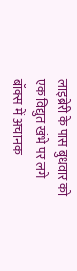लाइब्रेरी के पास बुधवार को एक विद्युत खंभे पर लगे बॉक्स में अचानक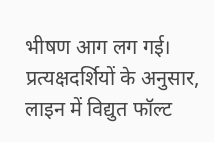भीषण आग लग गई। प्रत्यक्षदर्शियों के अनुसार, लाइन में विद्युत फॉल्ट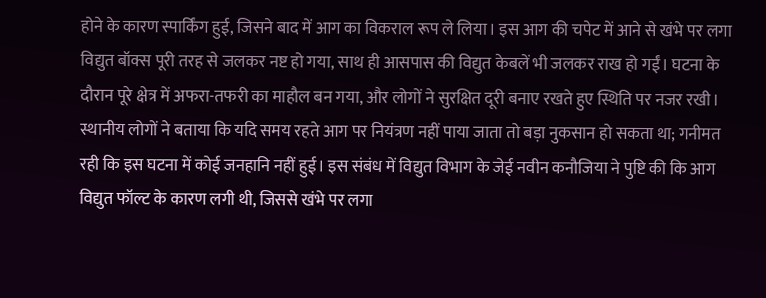होने के कारण स्पार्किंग हुई, जिसने बाद में आग का विकराल रूप ले लिया। इस आग की चपेट में आने से खंभे पर लगा विद्युत बॉक्स पूरी तरह से जलकर नष्ट हो गया, साथ ही आसपास की विद्युत केबलें भी जलकर राख हो गईं। घटना के दौरान पूरे क्षेत्र में अफरा-तफरी का माहौल बन गया, और लोगों ने सुरक्षित दूरी बनाए रखते हुए स्थिति पर नजर रखी। स्थानीय लोगों ने बताया कि यदि समय रहते आग पर नियंत्रण नहीं पाया जाता तो बड़ा नुकसान हो सकता था; गनीमत रही कि इस घटना में कोई जनहानि नहीं हुई। इस संबंध में विद्युत विभाग के जेई नवीन कनौजिया ने पुष्टि की कि आग विद्युत फॉल्ट के कारण लगी थी, जिससे खंभे पर लगा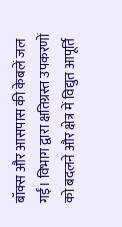बॉक्स और आसपास की केबलें जल गईं। विभाग द्वारा क्षतिग्रस्त उपकरणों को बदलने और क्षेत्र में विद्युत आपूर्ति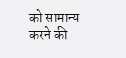को सामान्य करने की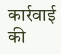कार्रवाई की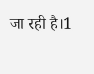जा रही है।1